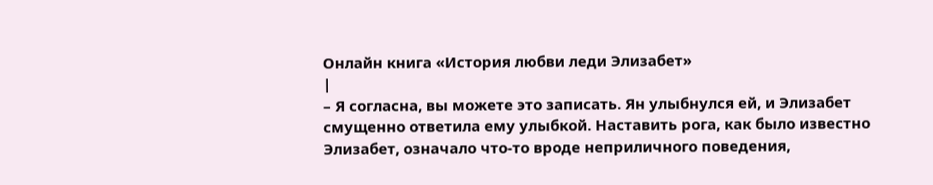Онлайн книга «История любви леди Элизабет»
|
– Я согласна, вы можете это записать. Ян улыбнулся ей, и Элизабет смущенно ответила ему улыбкой. Наставить рога, как было известно Элизабет, означало что-то вроде неприличного поведения,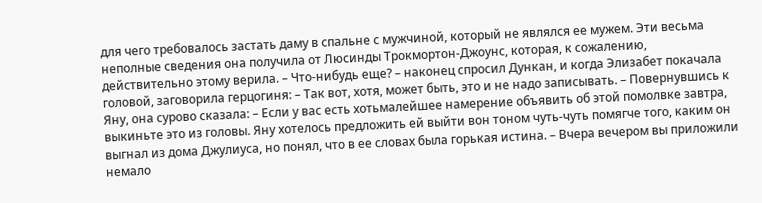для чего требовалось застать даму в спальне с мужчиной, который не являлся ее мужем. Эти весьма неполные сведения она получила от Люсинды Трокмортон-Джоунс, которая, к сожалению, действительно этому верила. – Что-нибудь еще? – наконец спросил Дункан, и когда Элизабет покачала головой, заговорила герцогиня: – Так вот, хотя, может быть, это и не надо записывать. – Повернувшись к Яну, она сурово сказала: – Если у вас есть хотьмалейшее намерение объявить об этой помолвке завтра, выкиньте это из головы. Яну хотелось предложить ей выйти вон тоном чуть-чуть помягче того, каким он выгнал из дома Джулиуса, но понял, что в ее словах была горькая истина. – Вчера вечером вы приложили немало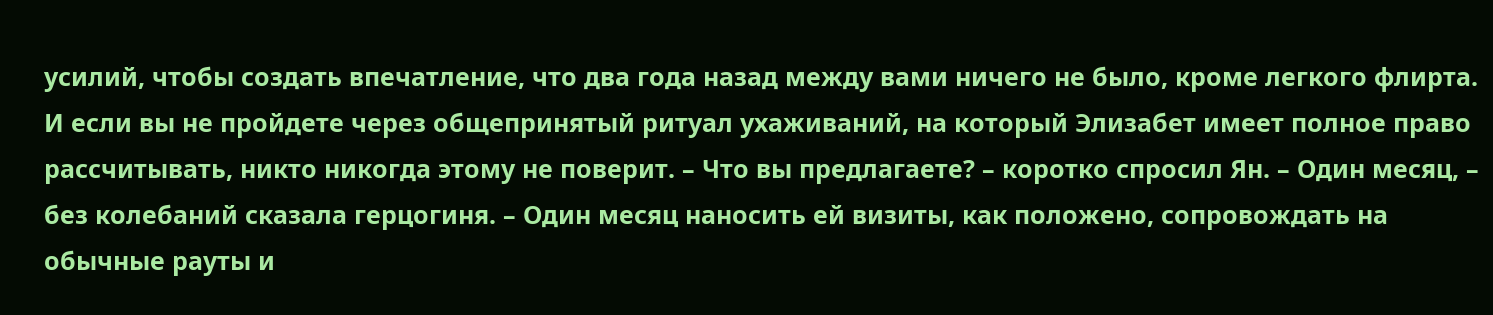усилий, чтобы создать впечатление, что два года назад между вами ничего не было, кроме легкого флирта. И если вы не пройдете через общепринятый ритуал ухаживаний, на который Элизабет имеет полное право рассчитывать, никто никогда этому не поверит. – Что вы предлагаете? – коротко спросил Ян. – Один месяц, – без колебаний сказала герцогиня. – Один месяц наносить ей визиты, как положено, сопровождать на обычные рауты и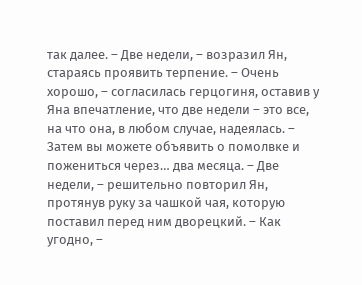так далее. – Две недели, – возразил Ян, стараясь проявить терпение. – Очень хорошо, – согласилась герцогиня, оставив у Яна впечатление, что две недели – это все, на что она, в любом случае, надеялась. – Затем вы можете объявить о помолвке и пожениться через… два месяца. – Две недели, – решительно повторил Ян, протянув руку за чашкой чая, которую поставил перед ним дворецкий. – Как угодно, –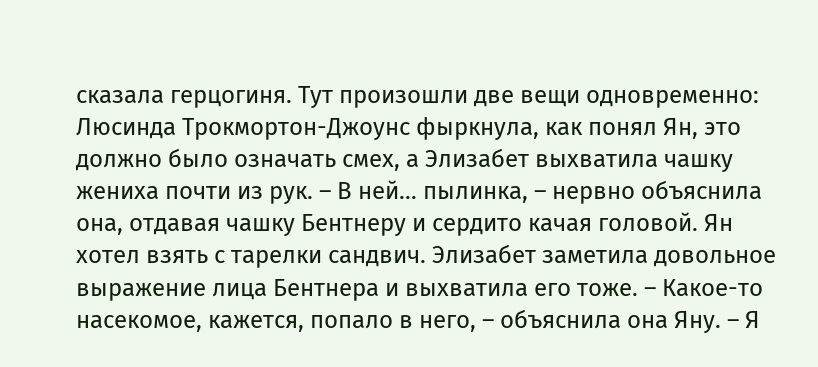сказала герцогиня. Тут произошли две вещи одновременно: Люсинда Трокмортон-Джоунс фыркнула, как понял Ян, это должно было означать смех, а Элизабет выхватила чашку жениха почти из рук. – В ней… пылинка, – нервно объяснила она, отдавая чашку Бентнеру и сердито качая головой. Ян хотел взять с тарелки сандвич. Элизабет заметила довольное выражение лица Бентнера и выхватила его тоже. – Какое-то насекомое, кажется, попало в него, – объяснила она Яну. – Я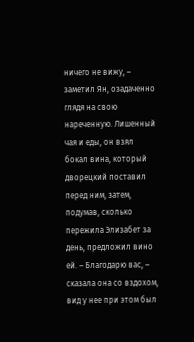ничего не вижу, – заметил Ян, озадаченно глядя на свою нареченную. Лишенный чая и еды, он взял бокал вина, который дворецкий поставил перед ним, затем, подумав, сколько пережила Элизабет за день, предложил вино ей. – Благодарю вас, – сказала она со вздохом, вид у нее при этом был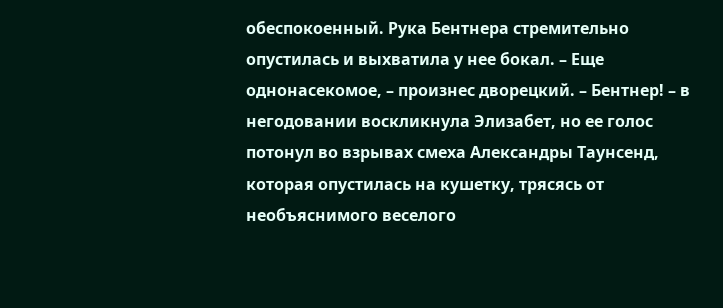обеспокоенный. Рука Бентнера стремительно опустилась и выхватила у нее бокал. – Еще однонасекомое, – произнес дворецкий. – Бентнер! – в негодовании воскликнула Элизабет, но ее голос потонул во взрывах смеха Александры Таунсенд, которая опустилась на кушетку, трясясь от необъяснимого веселого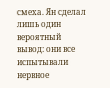смеха. Ян сделал лишь один вероятный вывод: они все испытывали нервное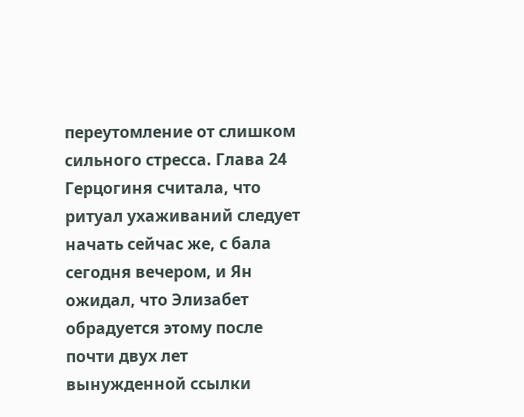переутомление от слишком сильного стресса. Глава 24 Герцогиня считала, что ритуал ухаживаний следует начать сейчас же, с бала сегодня вечером, и Ян ожидал, что Элизабет обрадуется этому после почти двух лет вынужденной ссылки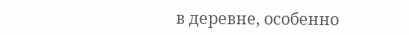в деревне, особенно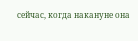сейчас, когда накануне она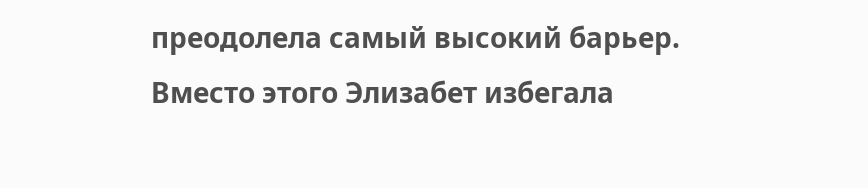преодолела самый высокий барьер. Вместо этого Элизабет избегала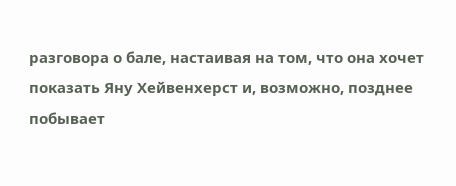разговора о бале, настаивая на том, что она хочет показать Яну Хейвенхерст и, возможно, позднее побывает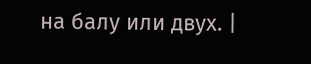на балу или двух. |